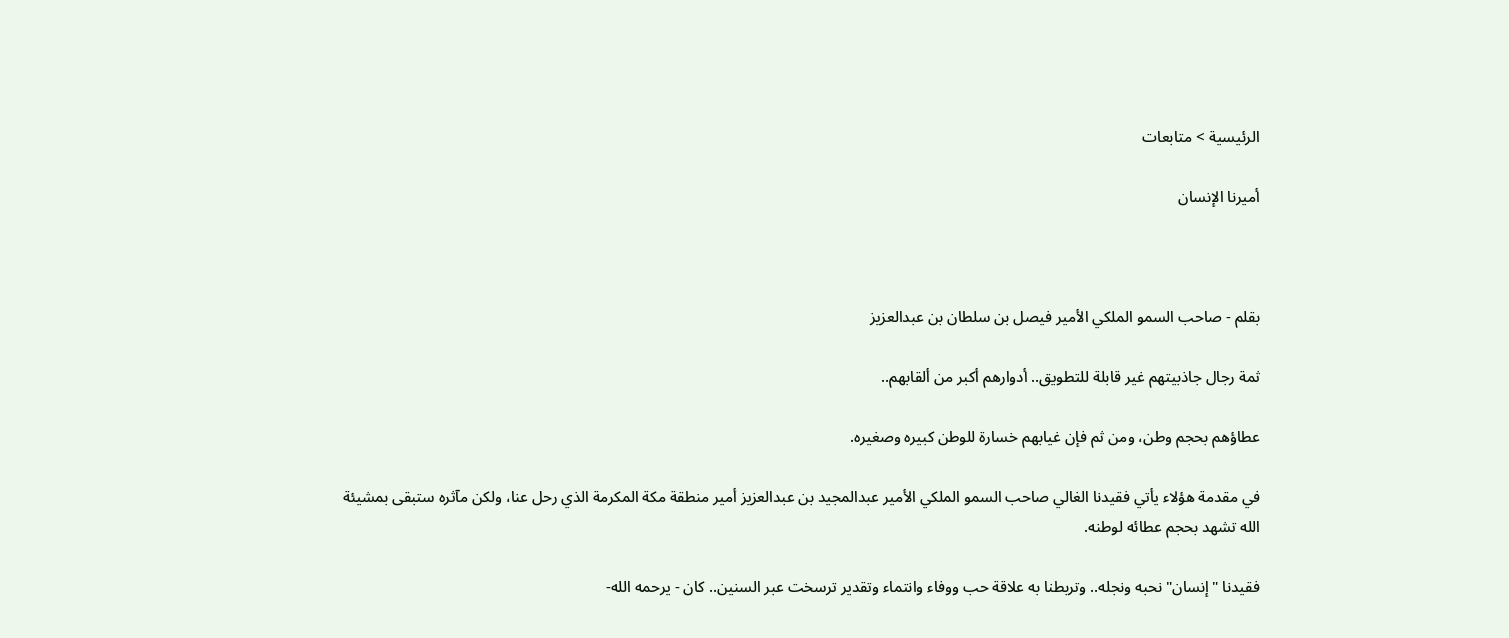الرئيسية > متابعات

أميرنا الإنسان



بقلم - صاحب السمو الملكي الأمير فيصل بن سلطان بن عبدالعزيز

ثمة رجال جاذبيتهم غير قابلة للتطويق.. أدوارهم أكبر من ألقابهم..

عطاؤهم بحجم وطن، ومن ثم فإن غيابهم خسارة للوطن كبيره وصغيره.

في مقدمة هؤلاء يأتي فقيدنا الغالي صاحب السمو الملكي الأمير عبدالمجيد بن عبدالعزيز أمير منطقة مكة المكرمة الذي رحل عنا، ولكن مآثره ستبقى بمشيئة الله تشهد بحجم عطائه لوطنه.

فقيدنا "إنسان" نحبه ونجله.. وتربطنا به علاقة حب ووفاء وانتماء وتقدير ترسخت عبر السنين.. كان - يرحمه الله-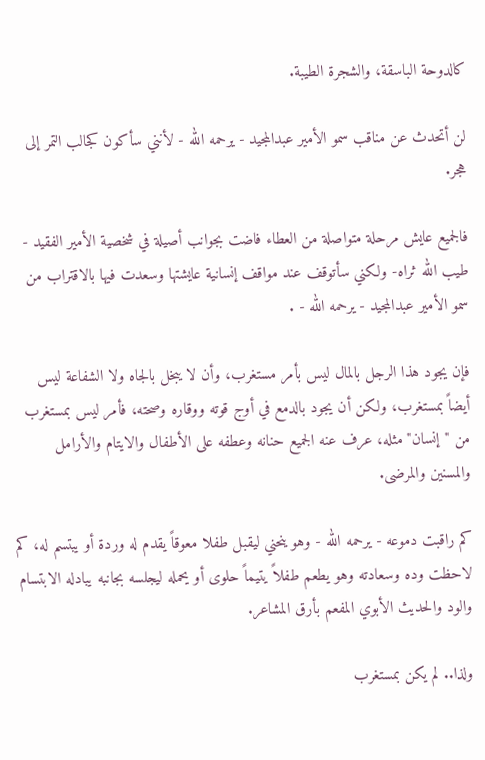كالدوحة الباسقة، والشجرة الطيبة.

لن أتحدث عن مناقب سمو الأمير عبدالمجيد - يرحمه الله - لأنني سأكون كجالب التمر إلى هجر.

فالجميع عايش مرحلة متواصلة من العطاء فاضت بجوانب أصيلة في شخصية الأمير الفقيد - طيب الله ثراه- ولكني سأتوقف عند مواقف إنسانية عايشتها وسعدت فيها بالاقتراب من سمو الأمير عبدالمجيد - يرحمه الله - .

فإن يجود هذا الرجل بالمال ليس بأمر مستغرب، وأن لا يبخل بالجاه ولا الشفاعة ليس أيضاً بمستغرب، ولكن أن يجود بالدمع في أوج قوته ووقاره وصحته، فأمر ليس بمستغرب من "إنسان" مثله، عرف عنه الجميع حنانه وعطفه على الأطفال والايتام والأرامل والمسنين والمرضى.

كم راقبت دموعه - يرحمه الله - وهو ينحني ليقبل طفلا معوقاً يقدم له وردة أو يبتسم له، كم لاحظت وده وسعادته وهو يطعم طفلاً يتيماً حلوى أو يحمله ليجلسه بجانبه يبادله الابتسام والود والحديث الأبوي المفعم بأرق المشاعر.

ولذا.. لم يكن بمستغرب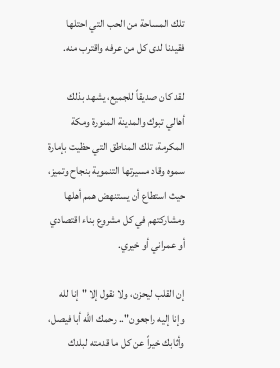تلك المساحة من الحب التي احتلها فقيدنا لدى كل من عرفه واقترب منه.

لقد كان صديقاً للجميع، يشهد بذلك أهالي تبوك والمدينة المنورة ومكة المكرمة، تلك المناطق التي حظيت بإمارة سموه وقاد مسيرتها التنموية بنجاح وتميز، حيث استطاع أن يستنهض همم أهلها ومشاركتهم في كل مشروع بناء اقتصادي أو عمراني أو خيري.

إن القلب ليحزن، ولا نقول إلا "إنا لله وإنا إليه راجعون".. رحمك الله أبا فيصل، وأثابك خيراً عن كل ما قدمته لبلدك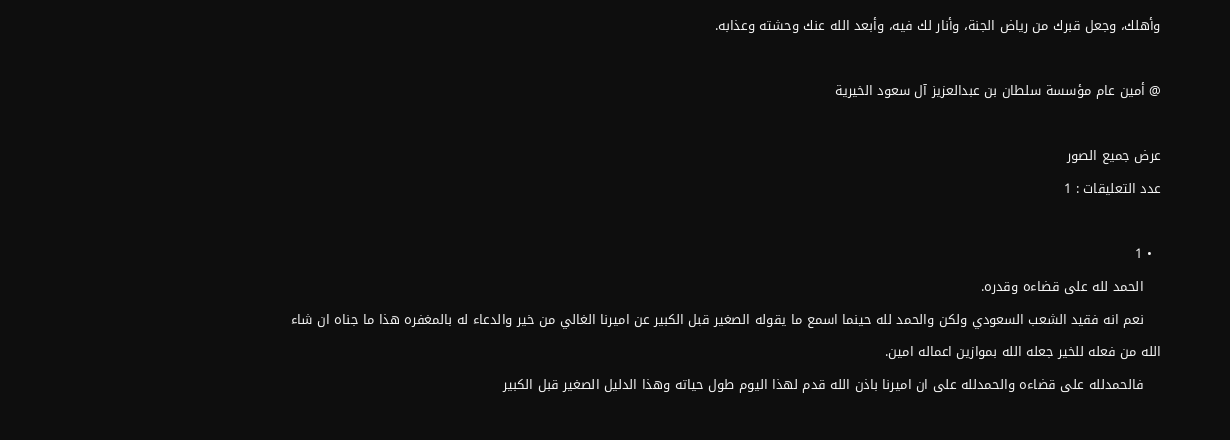وأهلك، وجعل قبرك من رياض الجنة، وأنار لك فيه، وأبعد الله عنك وحشته وعذابه.

@ أمين عام مؤسسة سلطان بن عبدالعزيز آل سعود الخيرية

عرض جميع الصور
عدد التعليقات : 1

  • 1
    الحمد لله على قضاءه وقدره.
    نعم انه فقيد الشعب السعودي ولكن والحمد لله حينما اسمع ما يقوله الصغير قبل الكبير عن اميرنا الغالي من خير والدعاء له بالمغفره هذا ما جناه ان شاء الله من فعله للخير جعله الله بموازين اعماله امين.
    فالحمدلله على قضاءه والحمدلله على ان اميرنا باذن الله قدم لهذا اليوم طول حياته وهذا الدليل الصغير قبل الكبير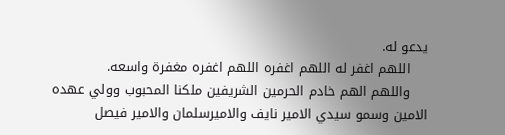يدعو له.
    اللهم اغفر له اللهم اغفره اللهم اغفره مغفرة واسعه.
    واللهم الهم خادم الحرمين الشريفين ملكنا المحبوب وولي عهده الامين وسمو سيدي الامير نايف والاميرسلمان والامير فيصل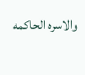والاسره الحاكمه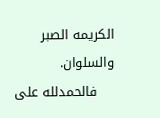الكريمه الصبر والسلوان.
    فالحمدلله على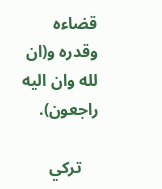قضاءه وقدره و(ان لله وان اليه راجعون).

    تركي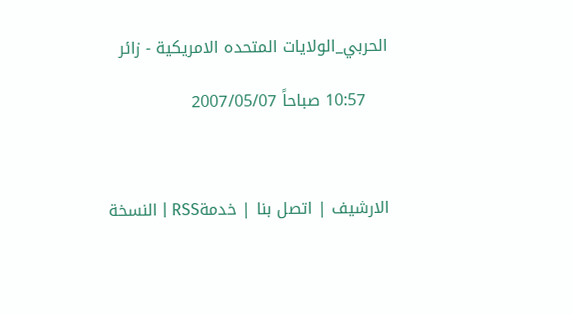الحربي_الولايات المتحده الامريكية - زائر

    10:57 صباحاً 2007/05/07



الارشيف | اتصل بنا | خدمةRSS | النسخة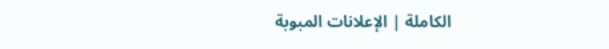الكاملة | الإعلانات المبوبة